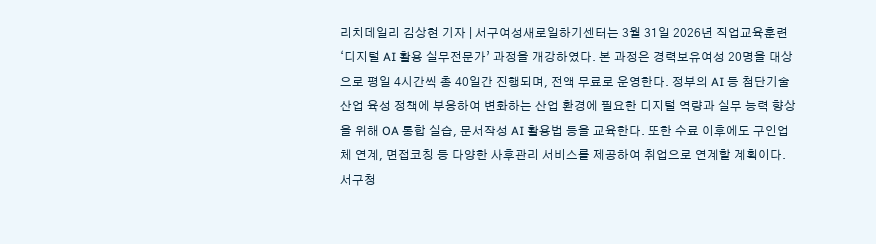리치데일리 김상현 기자 | 서구여성새로일하기센터는 3월 31일 2026년 직업교육훈련 ‘디지털 AI 활용 실무전문가’ 과정을 개강하였다. 본 과정은 경력보유여성 20명을 대상으로 평일 4시간씩 총 40일간 진행되며, 전액 무료로 운영한다. 정부의 AI 등 첨단기술 산업 육성 정책에 부응하여 변화하는 산업 환경에 필요한 디지털 역량과 실무 능력 향상을 위해 OA 통합 실습, 문서작성 AI 활용법 등을 교육한다. 또한 수료 이후에도 구인업체 연계, 면접코칭 등 다양한 사후관리 서비스를 제공하여 취업으로 연계할 계획이다. 서구청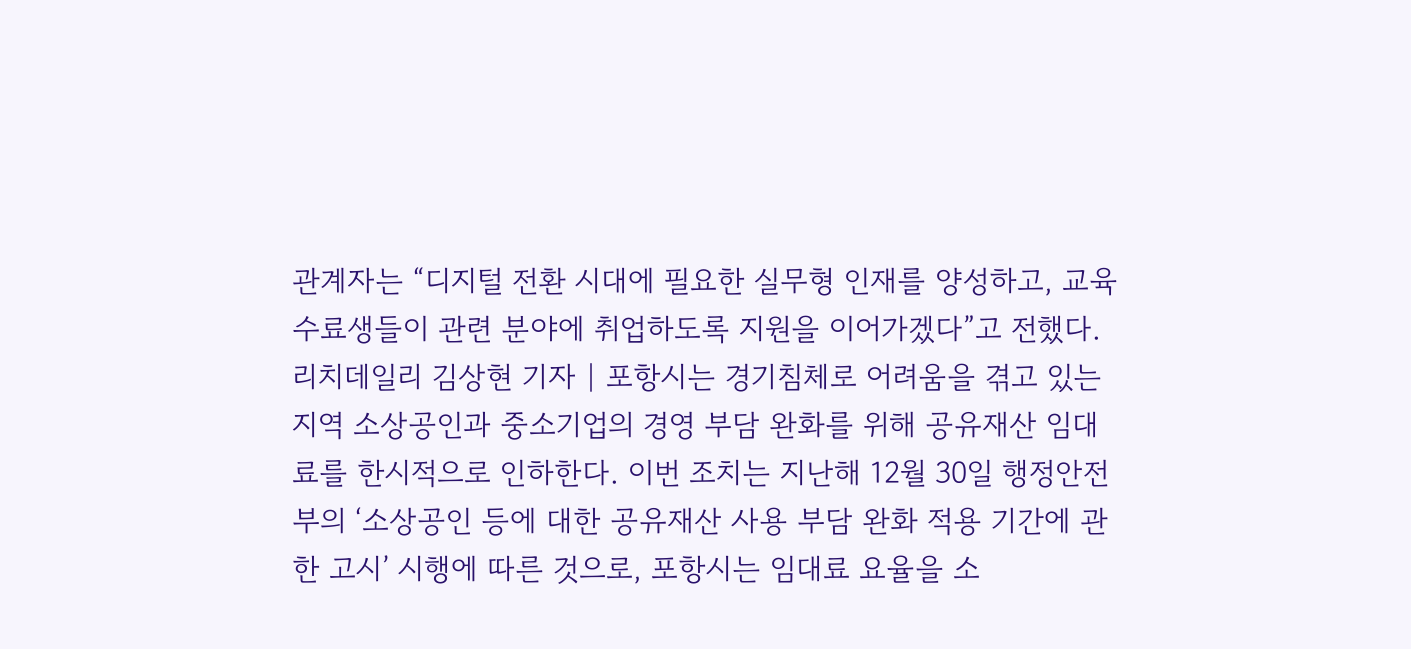관계자는 “디지털 전환 시대에 필요한 실무형 인재를 양성하고, 교육 수료생들이 관련 분야에 취업하도록 지원을 이어가겠다”고 전했다.
리치데일리 김상현 기자 | 포항시는 경기침체로 어려움을 겪고 있는 지역 소상공인과 중소기업의 경영 부담 완화를 위해 공유재산 임대료를 한시적으로 인하한다. 이번 조치는 지난해 12월 30일 행정안전부의 ‘소상공인 등에 대한 공유재산 사용 부담 완화 적용 기간에 관한 고시’ 시행에 따른 것으로, 포항시는 임대료 요율을 소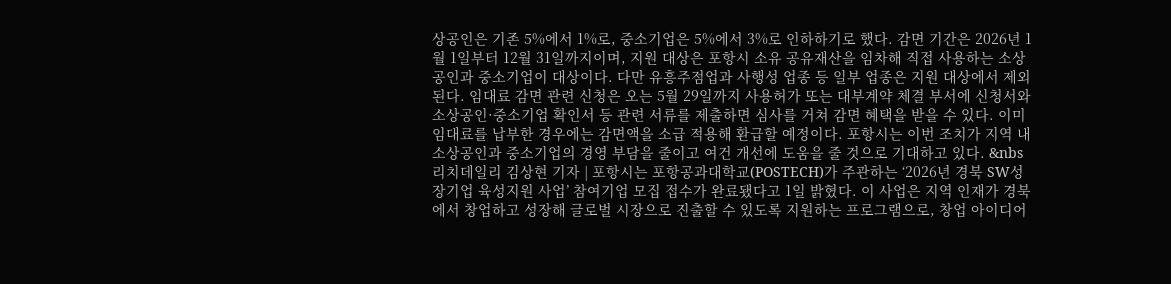상공인은 기존 5%에서 1%로, 중소기업은 5%에서 3%로 인하하기로 했다. 감면 기간은 2026년 1월 1일부터 12월 31일까지이며, 지원 대상은 포항시 소유 공유재산을 임차해 직접 사용하는 소상공인과 중소기업이 대상이다. 다만 유흥주점업과 사행성 업종 등 일부 업종은 지원 대상에서 제외된다. 임대료 감면 관련 신청은 오는 5월 29일까지 사용허가 또는 대부계약 체결 부서에 신청서와 소상공인·중소기업 확인서 등 관련 서류를 제출하면 심사를 거쳐 감면 혜택을 받을 수 있다. 이미 임대료를 납부한 경우에는 감면액을 소급 적용해 환급할 예정이다. 포항시는 이번 조치가 지역 내 소상공인과 중소기업의 경영 부담을 줄이고 여건 개선에 도움을 줄 것으로 기대하고 있다. &nbs
리치데일리 김상현 기자 | 포항시는 포항공과대학교(POSTECH)가 주관하는 ‘2026년 경북 SW성장기업 육성지원 사업’ 참여기업 모집 접수가 완료됐다고 1일 밝혔다. 이 사업은 지역 인재가 경북에서 창업하고 성장해 글로벌 시장으로 진출할 수 있도록 지원하는 프로그램으로, 창업 아이디어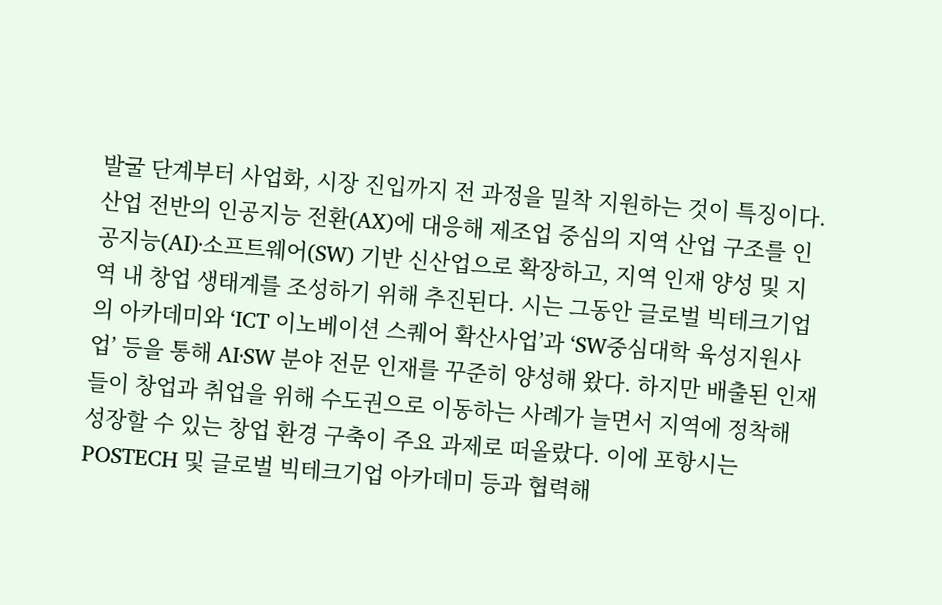발굴 단계부터 사업화, 시장 진입까지 전 과정을 밀착 지원하는 것이 특징이다. 산업 전반의 인공지능 전환(AX)에 대응해 제조업 중심의 지역 산업 구조를 인공지능(AI)·소프트웨어(SW) 기반 신산업으로 확장하고, 지역 인재 양성 및 지역 내 창업 생태계를 조성하기 위해 추진된다. 시는 그동안 글로벌 빅테크기업의 아카데미와 ‘ICT 이노베이션 스퀘어 확산사업’과 ‘SW중심대학 육성지원사업’ 등을 통해 AI·SW 분야 전문 인재를 꾸준히 양성해 왔다. 하지만 배출된 인재들이 창업과 취업을 위해 수도권으로 이동하는 사례가 늘면서 지역에 정착해 성장할 수 있는 창업 환경 구축이 주요 과제로 떠올랐다. 이에 포항시는 POSTECH 및 글로벌 빅테크기업 아카데미 등과 협력해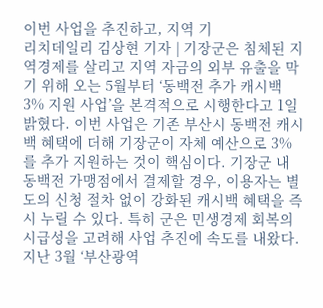이번 사업을 추진하고, 지역 기
리치데일리 김상현 기자 | 기장군은 침체된 지역경제를 살리고 지역 자금의 외부 유출을 막기 위해 오는 5월부터 ‘동백전 추가 캐시백 3% 지원 사업’을 본격적으로 시행한다고 1일 밝혔다. 이번 사업은 기존 부산시 동백전 캐시백 혜택에 더해 기장군이 자체 예산으로 3%를 추가 지원하는 것이 핵심이다. 기장군 내 동백전 가맹점에서 결제할 경우, 이용자는 별도의 신청 절차 없이 강화된 캐시백 혜택을 즉시 누릴 수 있다. 특히 군은 민생경제 회복의 시급성을 고려해 사업 추진에 속도를 내왔다. 지난 3월 ‘부산광역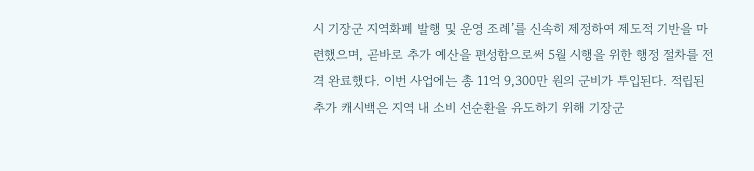시 기장군 지역화폐 발행 및 운영 조례’를 신속히 제정하여 제도적 기반을 마련했으며, 곧바로 추가 예산을 편성함으로써 5월 시행을 위한 행정 절차를 전격 완료했다. 이번 사업에는 총 11억 9,300만 원의 군비가 투입된다. 적립된 추가 캐시백은 지역 내 소비 선순환을 유도하기 위해 기장군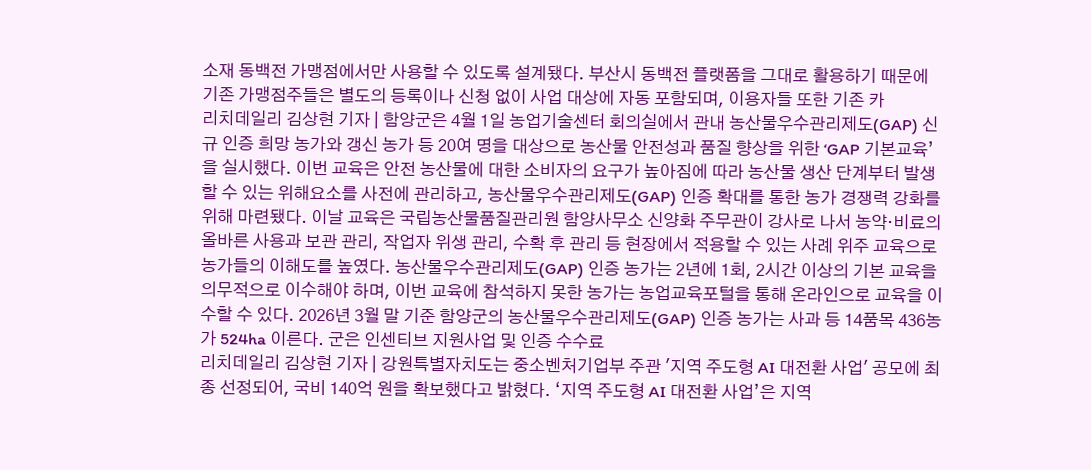소재 동백전 가맹점에서만 사용할 수 있도록 설계됐다. 부산시 동백전 플랫폼을 그대로 활용하기 때문에 기존 가맹점주들은 별도의 등록이나 신청 없이 사업 대상에 자동 포함되며, 이용자들 또한 기존 카
리치데일리 김상현 기자 | 함양군은 4월 1일 농업기술센터 회의실에서 관내 농산물우수관리제도(GAP) 신규 인증 희망 농가와 갱신 농가 등 20여 명을 대상으로 농산물 안전성과 품질 향상을 위한 ‘GAP 기본교육’을 실시했다. 이번 교육은 안전 농산물에 대한 소비자의 요구가 높아짐에 따라 농산물 생산 단계부터 발생할 수 있는 위해요소를 사전에 관리하고, 농산물우수관리제도(GAP) 인증 확대를 통한 농가 경쟁력 강화를 위해 마련됐다. 이날 교육은 국립농산물품질관리원 함양사무소 신양화 주무관이 강사로 나서 농약·비료의 올바른 사용과 보관 관리, 작업자 위생 관리, 수확 후 관리 등 현장에서 적용할 수 있는 사례 위주 교육으로 농가들의 이해도를 높였다. 농산물우수관리제도(GAP) 인증 농가는 2년에 1회, 2시간 이상의 기본 교육을 의무적으로 이수해야 하며, 이번 교육에 참석하지 못한 농가는 농업교육포털을 통해 온라인으로 교육을 이수할 수 있다. 2026년 3월 말 기준 함양군의 농산물우수관리제도(GAP) 인증 농가는 사과 등 14품목 436농가 524ha 이른다. 군은 인센티브 지원사업 및 인증 수수료
리치데일리 김상현 기자 | 강원특별자치도는 중소벤처기업부 주관 '지역 주도형 AI 대전환 사업' 공모에 최종 선정되어, 국비 140억 원을 확보했다고 밝혔다. ‘지역 주도형 AI 대전환 사업’은 지역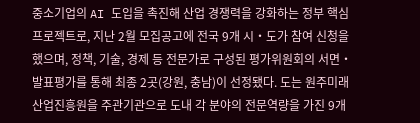중소기업의 AI 도입을 촉진해 산업 경쟁력을 강화하는 정부 핵심 프로젝트로, 지난 2월 모집공고에 전국 9개 시‧도가 참여 신청을 했으며, 정책, 기술, 경제 등 전문가로 구성된 평가위원회의 서면‧발표평가를 통해 최종 2곳(강원, 충남)이 선정됐다. 도는 원주미래산업진흥원을 주관기관으로 도내 각 분야의 전문역량을 가진 9개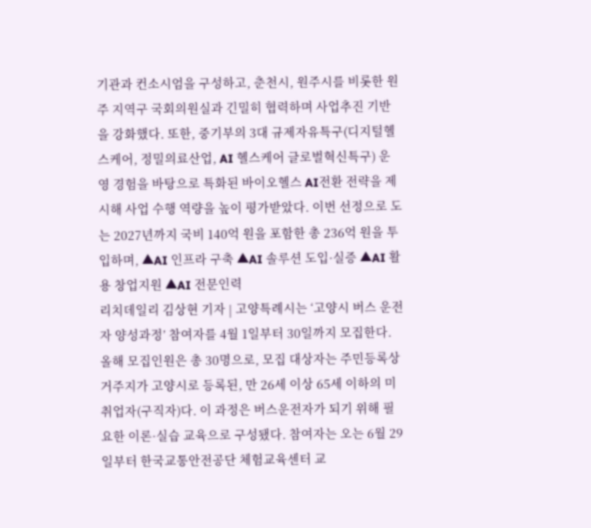기관과 컨소시엄을 구성하고, 춘천시, 원주시를 비롯한 원주 지역구 국회의원실과 긴밀히 협력하며 사업추진 기반을 강화했다. 또한, 중기부의 3대 규제자유특구(디지털헬스케어, 정밀의료산업, AI 헬스케어 글로벌혁신특구) 운영 경험을 바탕으로 특화된 바이오헬스 AI전환 전략을 제시해 사업 수행 역량을 높이 평가받았다. 이번 선정으로 도는 2027년까지 국비 140억 원을 포함한 총 236억 원을 투입하며, ▲AI 인프라 구축 ▲AI 솔루션 도입·실증 ▲AI 활용 창업지원 ▲AI 전문인력
리치데일리 김상현 기자 | 고양특례시는 ‘고양시 버스 운전자 양성과정’ 참여자를 4월 1일부터 30일까지 모집한다. 올해 모집인원은 총 30명으로, 모집 대상자는 주민등록상 거주지가 고양시로 등록된, 만 26세 이상 65세 이하의 미취업자(구직자)다. 이 과정은 버스운전자가 되기 위해 필요한 이론·실습 교육으로 구성됐다. 참여자는 오는 6월 29일부터 한국교통안전공단 체험교육센터 교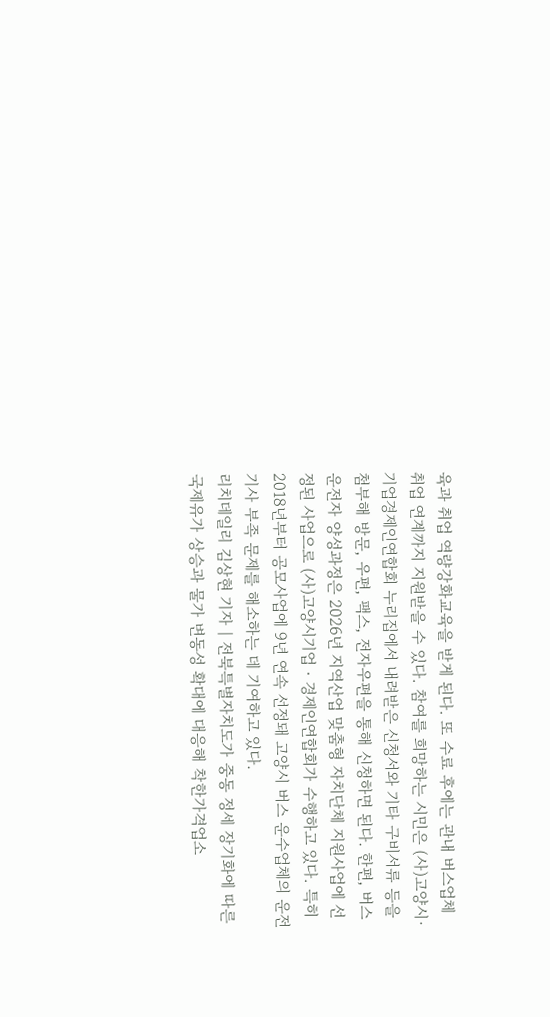육과 취업 역량강화교육을 받게 된다. 또 수료 후에는 관내 버스업체 취업 연계까지 지원받을 수 있다. 참여를 희망하는 시민은 (사)고양시·기업경제인연합회 누리집에서 내려받은 신청서와 기타 구비서류 등을 첨부해 방문, 우편, 팩스, 전자우편을 통해 신청하면 된다. 한편, 버스운전자 양성과정은 2026년 지역산업 맞춤형 자치단체 지원사업에 선정된 사업으로 (사)고양시기업‧경제인연합회가 수행하고 있다. 특히 2018년부터 공모사업에 9년 연속 선정돼 고양시 버스 운수업체의 운전기사 부족 문제를 해소하는 데 기여하고 있다.
리치데일리 김상현 기자 | 전북특별자치도가 중동 정세 장기화에 따른 국제유가 상승과 물가 변동성 확대에 대응해 착한가격업소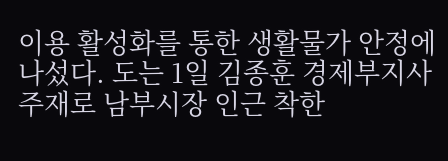이용 활성화를 통한 생활물가 안정에 나섰다. 도는 1일 김종훈 경제부지사 주재로 남부시장 인근 착한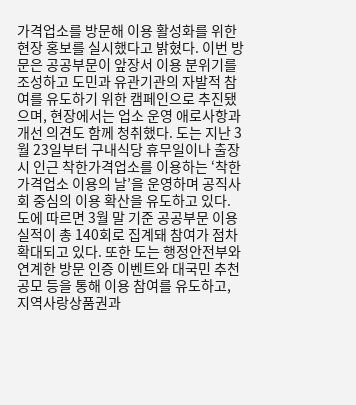가격업소를 방문해 이용 활성화를 위한 현장 홍보를 실시했다고 밝혔다. 이번 방문은 공공부문이 앞장서 이용 분위기를 조성하고 도민과 유관기관의 자발적 참여를 유도하기 위한 캠페인으로 추진됐으며, 현장에서는 업소 운영 애로사항과 개선 의견도 함께 청취했다. 도는 지난 3월 23일부터 구내식당 휴무일이나 출장 시 인근 착한가격업소를 이용하는 ‘착한가격업소 이용의 날’을 운영하며 공직사회 중심의 이용 확산을 유도하고 있다. 도에 따르면 3월 말 기준 공공부문 이용 실적이 총 140회로 집계돼 참여가 점차 확대되고 있다. 또한 도는 행정안전부와 연계한 방문 인증 이벤트와 대국민 추천 공모 등을 통해 이용 참여를 유도하고, 지역사랑상품권과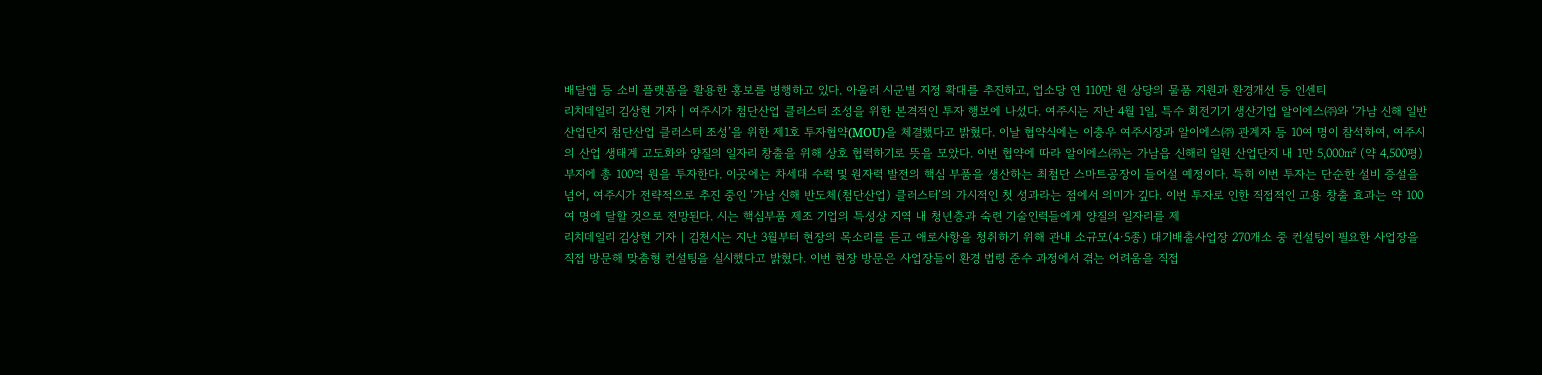배달앱 등 소비 플랫폼을 활용한 홍보를 병행하고 있다. 아울러 시군별 지정 확대를 추진하고, 업소당 연 110만 원 상당의 물품 지원과 환경개선 등 인센티
리치데일리 김상현 기자 | 여주시가 첨단산업 클러스터 조성을 위한 본격적인 투자 행보에 나섰다. 여주시는 지난 4월 1일, 특수 회전기기 생산기업 알이에스㈜와 ‘가남 신해 일반산업단지 첨단산업 클러스터 조성’을 위한 제1호 투자협약(MOU)을 체결했다고 밝혔다. 이날 협약식에는 이충우 여주시장과 알이에스㈜ 관계자 등 10여 명이 참석하여, 여주시의 산업 생태계 고도화와 양질의 일자리 창출을 위해 상호 협력하기로 뜻을 모았다. 이번 협약에 따라 알이에스㈜는 가남읍 신해리 일원 산업단지 내 1만 5,000㎡ (약 4,500평) 부지에 총 100억 원을 투자한다. 이곳에는 차세대 수력 및 원자력 발전의 핵심 부품을 생산하는 최첨단 스마트공장이 들어설 예정이다. 특히 이번 투자는 단순한 설비 증설을 넘어, 여주시가 전략적으로 추진 중인 ‘가남 신해 반도체(첨단산업) 클러스터’의 가시적인 첫 성과라는 점에서 의미가 깊다. 이번 투자로 인한 직접적인 고용 창출 효과는 약 100여 명에 달할 것으로 전망된다. 시는 핵심부품 제조 기업의 특성상 지역 내 청년층과 숙련 기술인력들에게 양질의 일자리를 제
리치데일리 김상현 기자 | 김천시는 지난 3월부터 현장의 목소리를 듣고 애로사항을 청취하기 위해 관내 소규모(4·5종) 대기배출사업장 270개소 중 컨설팅이 필요한 사업장을 직접 방문해 맞춤형 컨설팅을 실시했다고 밝혔다. 이번 현장 방문은 사업장들이 환경 법령 준수 과정에서 겪는 어려움을 직접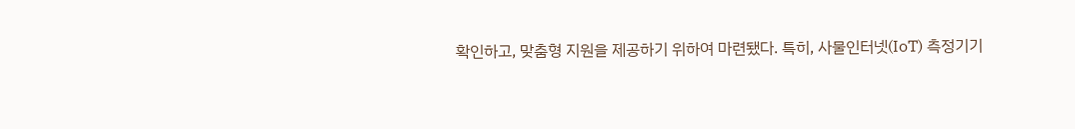확인하고, 맞춤형 지원을 제공하기 위하여 마련됐다. 특히, 사물인터넷(IoT) 측정기기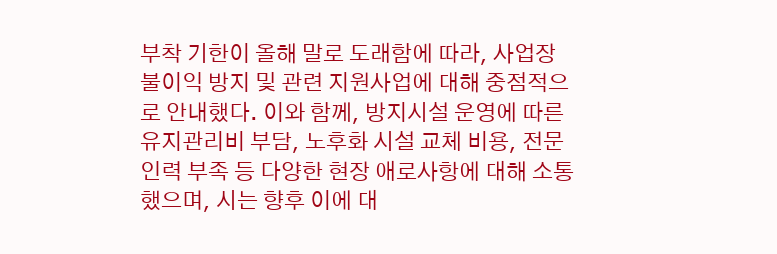부착 기한이 올해 말로 도래함에 따라, 사업장 불이익 방지 및 관련 지원사업에 대해 중점적으로 안내했다. 이와 함께, 방지시설 운영에 따른 유지관리비 부담, 노후화 시설 교체 비용, 전문 인력 부족 등 다양한 현장 애로사항에 대해 소통했으며, 시는 향후 이에 대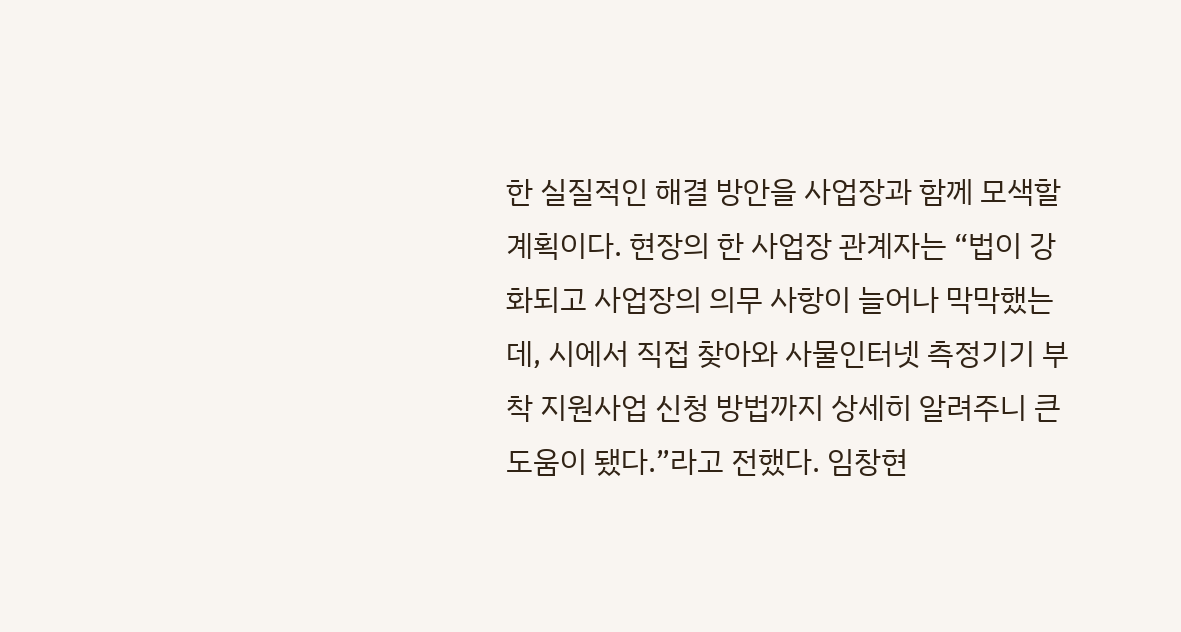한 실질적인 해결 방안을 사업장과 함께 모색할 계획이다. 현장의 한 사업장 관계자는 “법이 강화되고 사업장의 의무 사항이 늘어나 막막했는데, 시에서 직접 찾아와 사물인터넷 측정기기 부착 지원사업 신청 방법까지 상세히 알려주니 큰 도움이 됐다.”라고 전했다. 임창현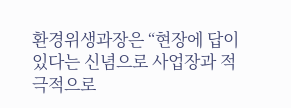환경위생과장은 “현장에 답이 있다는 신념으로 사업장과 적극적으로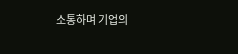소통하며 기업의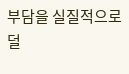부담을 실질적으로 덜